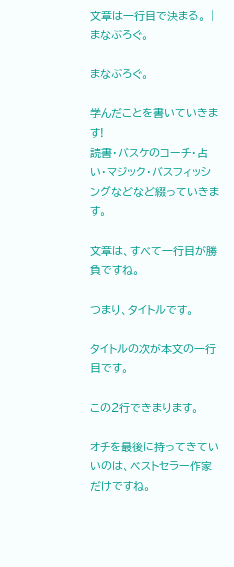文章は一行目で決まる。 | まなぶろぐ。

まなぶろぐ。

学んだことを書いていきます!
読書・バスケのコーチ・占い・マジック・バスフィッシングなどなど綴っていきます。

文章は、すべて一行目が勝負ですね。

つまり、タイトルです。

タイトルの次が本文の一行目です。

この2行できまります。

オチを最後に持ってきていいのは、ベストセラー作家だけですね。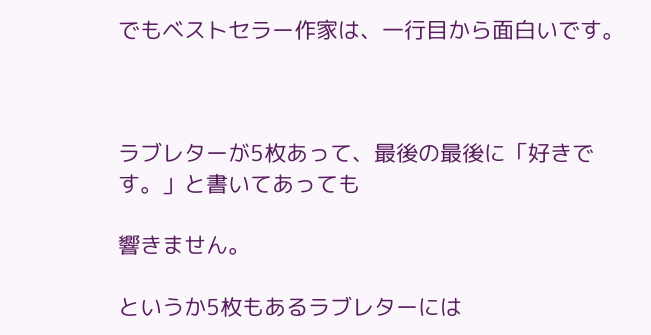でもベストセラー作家は、一行目から面白いです。



ラブレターが5枚あって、最後の最後に「好きです。」と書いてあっても

響きません。

というか5枚もあるラブレターには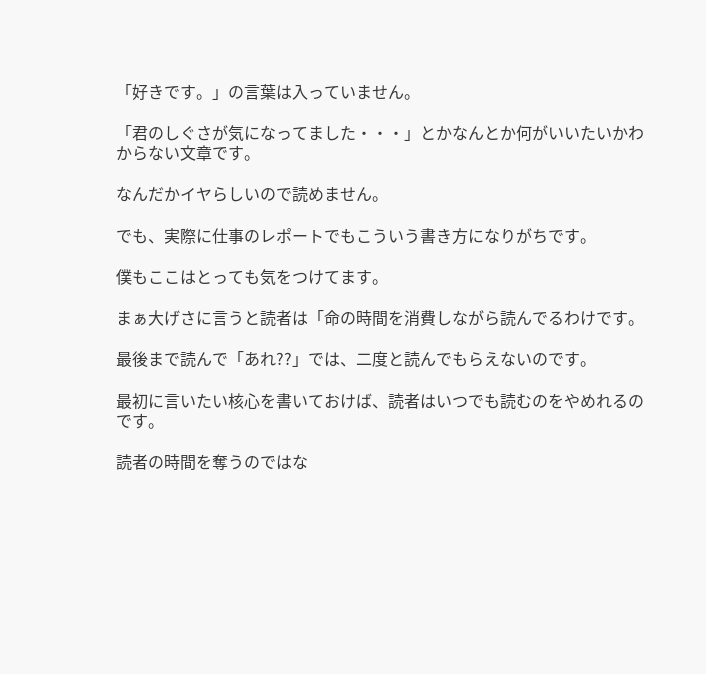「好きです。」の言葉は入っていません。

「君のしぐさが気になってました・・・」とかなんとか何がいいたいかわからない文章です。

なんだかイヤらしいので読めません。

でも、実際に仕事のレポートでもこういう書き方になりがちです。

僕もここはとっても気をつけてます。

まぁ大げさに言うと読者は「命の時間を消費しながら読んでるわけです。

最後まで読んで「あれ??」では、二度と読んでもらえないのです。

最初に言いたい核心を書いておけば、読者はいつでも読むのをやめれるのです。

読者の時間を奪うのではな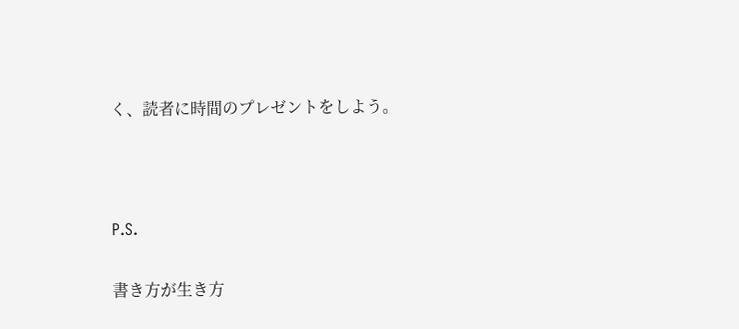く、読者に時間のプレゼントをしよう。



P.S.

書き方が生き方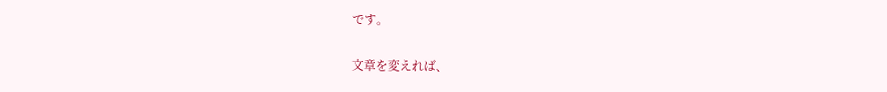です。

文章を変えれば、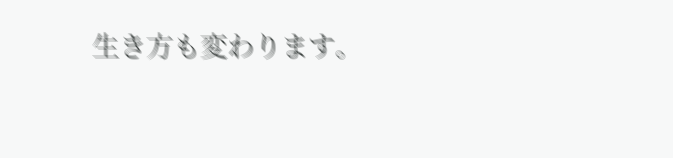生き方も変わります。